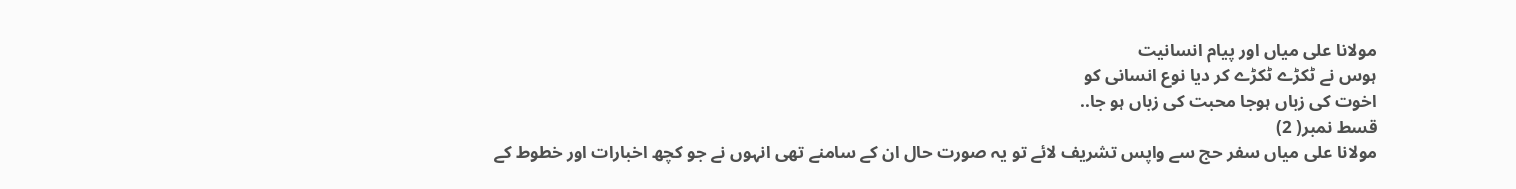مولانا علی میاں اور پیام انسانیت
ہوس نے ٹکڑے ٹکڑے کر دیا نوع انسانی کو
اخوت کی زباں ہوجا محبت کی زباں ہو جا..
قسط نمبر( 2)
مولانا علی میاں سفر حج سے واپس تشریف لائے تو یہ صورت حال ان کے سامنے تھی انہوں نے جو کچھ اخبارات اور خطوط کے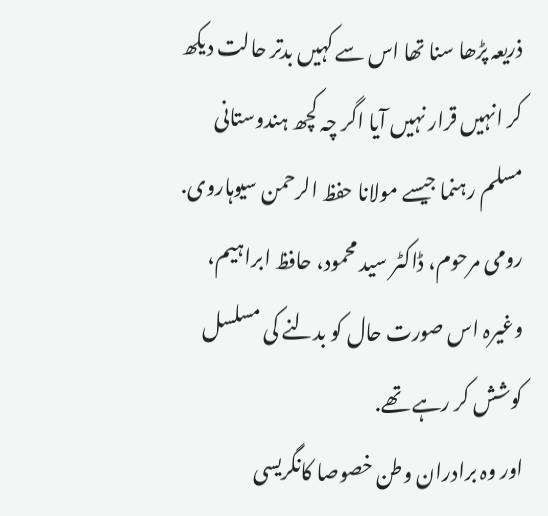ذریعہ پڑھا سنا تھا اس سے کہیں بدتر حالت دیکھ کر انہیں قرار نہیں آیا اگر چہ کچھ ہندوستانی مسلم رہنما جیسے مولانا حفظ الرحمن سیوہاروی. رومی مرحوم، ڈاکٹر سید محمود، حافظ ابراہیم، وغیرہ اس صورت حال کو بدلنے کی مسلسل کوشش کر رہے تھے.
اور وہ برادران وطن خصوصا کانگریسی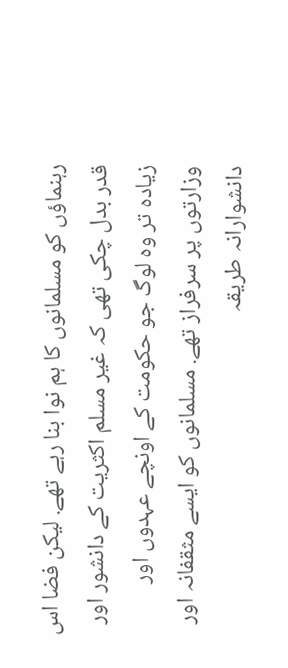رہنماؤں کو مسلمانوں کا ہم نوا بنا رہے تھے. لیکن فضا اس قدر بدل چکی تھی کہ غیر مسلم اکثریت کے دانشور اور زیادہ تر وہ لوگ جو حکومت کے اونچے عہدوں اور وزارتوں پر سرفراز تھے. مسلمانوں کو ایسے مثقفانہ اور دانشوارانہ طریقہ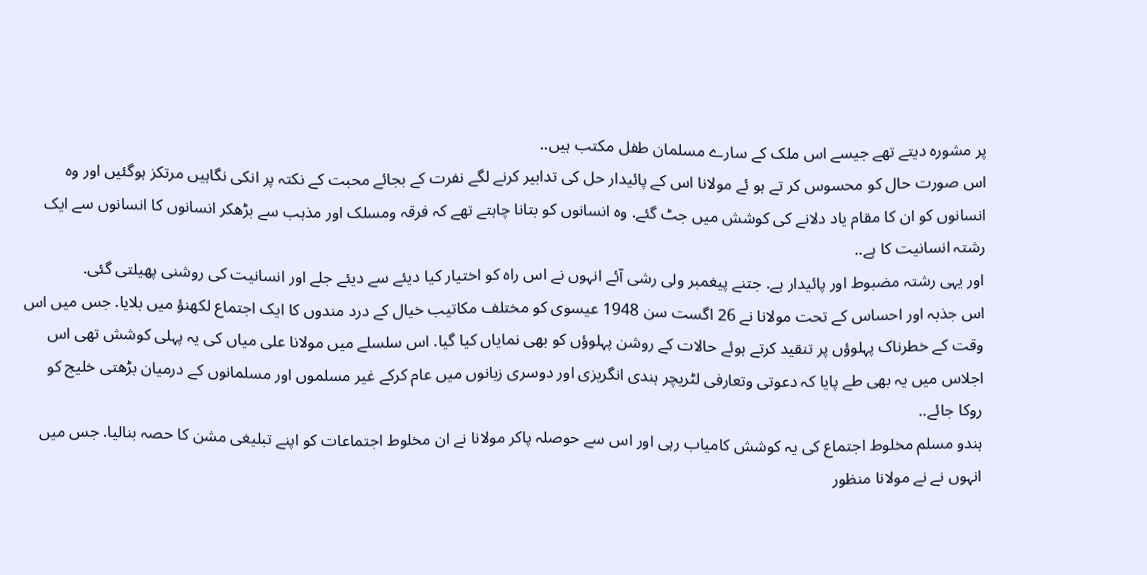پر مشورہ دیتے تھے جیسے اس ملک کے سارے مسلمان طفل مکتب ہیں..
اس صورت حال کو محسوس کر تے ہو ئے مولانا اس کے پائیدار حل کی تدابیر کرنے لگے نفرت کے بجائے محبت کے نکتہ پر انکی نگاہیں مرتکز ہوگئیں اور وہ انسانوں کو ان کا مقام یاد دلانے کی کوشش میں جٹ گئے. وہ انسانوں کو بتانا چاہتے تھے کہ فرقہ ومسلک اور مذہب سے بڑھکر انسانوں کا انسانوں سے ایک رشتہ انسانیت کا ہے..
اور یہی رشتہ مضبوط اور پائیدار ہے. جتنے پیغمبر ولی رشی آئے انہوں نے اس راہ کو اختیار کیا دیئے سے دیئے جلے اور انسانیت کی روشنی پھیلتی گئی.
اس جذبہ اور احساس کے تحت مولانا نے 26 اگست سن 1948 عیسوی کو مختلف مکاتیب خیال کے درد مندوں کا ایک اجتماع لکھنؤ میں بلایا. جس میں اس وقت کے خطرناک پہلوؤں پر تنقید کرتے ہوئے حالات کے روشن پہلوؤں کو بھی نمایاں کیا گیا. اس سلسلے میں مولانا علی میاں کی یہ پہلی کوشش تھی اس اجلاس میں یہ بھی طے پایا کہ دعوتی وتعارفی لٹریچر ہندی انگریزی اور دوسری زبانوں میں عام کرکے غیر مسلموں اور مسلمانوں کے درمیان بڑھتی خلیج کو روکا جائے..
ہندو مسلم مخلوط اجتماع کی یہ کوشش کامیاب رہی اور اس سے حوصلہ پاکر مولانا نے ان مخلوط اجتماعات کو اپنے تبلیغی مشن کا حصہ بنالیا. جس میں انہوں نے نے مولانا منظور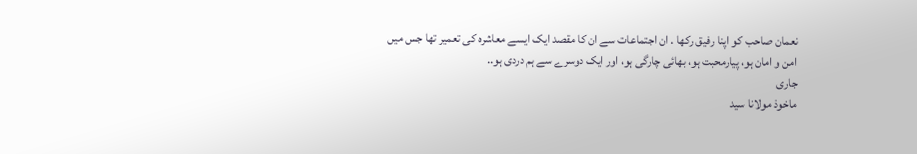نعمان صاحب کو اپنا رفیق رکھا . ان اجتماعات سے ان کا مقصد ایک ایسے معاشرہ کی تعمیر تھا جس میں امن و امان ہو، پیارمحبت ہو، بھائی چارگی ہو، اور ایک دوسرے سے ہم دردی ہو..
جاری
ماخوذ مولانا سید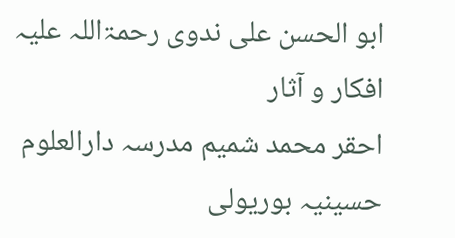ابو الحسن علی ندوی رحمۃاللہ علیہ
افکار و آثار
احقر محمد شمیم مدرسہ دارالعلوم حسینیہ بوریولی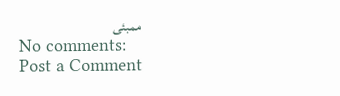ممبئی
No comments:
Post a Comment